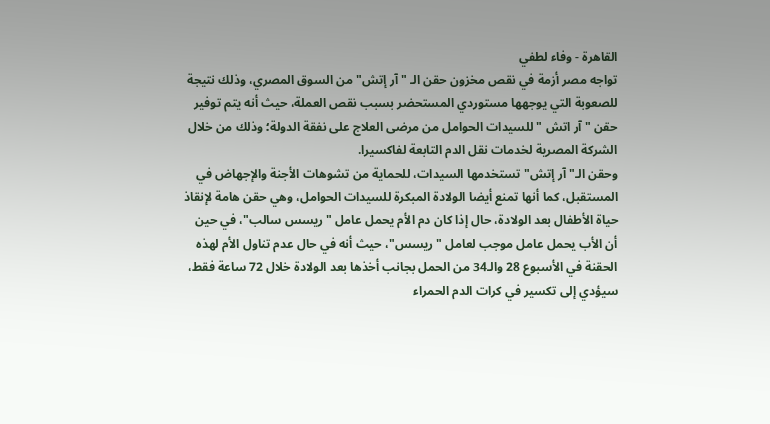القاهرة - وفاء لطفي
تواجه مصر أزمة في نقص مخزون حقن الـ "آر إتش" من السوق المصري، وذلك نتيجة للصعوبة التي يوجهها مستوردي المستحضر بسبب نقص العملة، حيث أنه يتم توفير حقن "آر اتش " للسيدات الحوامل من مرضى العلاج على نفقة الدولة؛ وذلك من خلال الشركة المصرية لخدمات نقل الدم التابعة لفاكسيرا.
وحقن الـ"آر إتش" تستخدمها السيدات، للحماية من تشوهات الأجنة والإجهاض في المستقبل، كما أنها تمنع أيضا الولادة المبكرة للسيدات الحوامل، وهي حقن هامة لإنقاذ حياة الأطفال بعد الولادة، حال إذا كان دم الأم يحمل عامل "ريسس سالب"، في حين أن الأب يحمل عامل موجب لعامل "ريسس"، حيث أنه في حال عدم تناول الأم لهذه الحقنة في الأسبوع 28 والـ34 من الحمل بجانب أخذها بعد الولادة خلال 72 ساعة فقط، سيؤدي إلى تكسير في كرات الدم الحمراء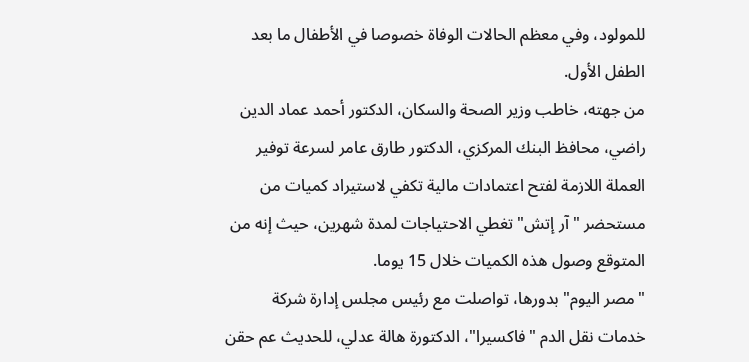للمولود، وفي معظم الحالات الوفاة خصوصا في الأطفال ما بعد الطفل الأول.
من جهته، خاطب وزير الصحة والسكان، الدكتور أحمد عماد الدين راضي، محافظ البنك المركزي، الدكتور طارق عامر لسرعة توفير العملة اللازمة لفتح اعتمادات مالية تكفي لاستيراد كميات من مستحضر "آر إتش" تغطي الاحتياجات لمدة شهرين، حيث إنه من المتوقع وصول هذه الكميات خلال 15 يوما.
"مصر اليوم" بدورها، تواصلت مع رئيس مجلس إدارة شركة خدمات نقل الدم "فاكسيرا"، الدكتورة هالة عدلي، للحديث عم حقن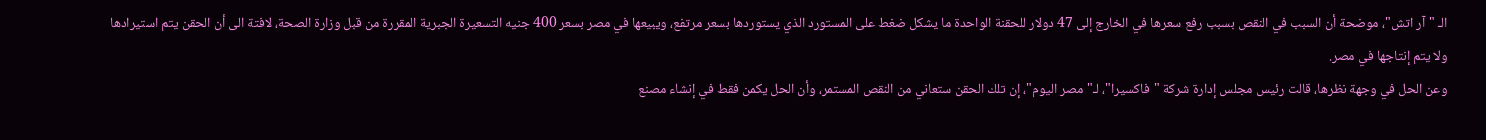الـ "آر اتش"، موضحة أن السبب في النقص بسبب رفع سعرها في الخارج إلى 47 دولار للحقنة الواحدة ما يشكل ضغط على المستورد الذي يستوردها بسعر مرتفع، ويبيعها في مصر بسعر 400 جنيه التسعيرة الجبرية المقررة من قبل وزارة الصحة، لافتة الى أن الحقن يتم استيرادها ولا يتم إنتاجها في مصر.
وعن الحل في وجهة نظرها، قالت رئيس مجلس إدارة شركة "فاكسيرا"، لـ"مصر اليوم"، إن تلك الحقن ستعاني من النقص المستمر، وأن الحل يكمن فقط في إنشاء مصنع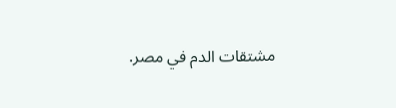مشتقات الدم في مصر.